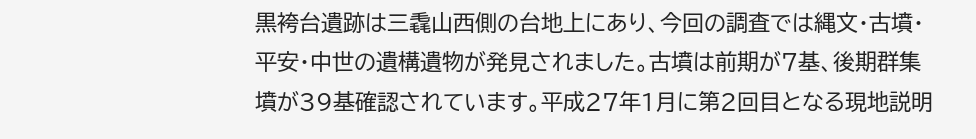黒袴台遺跡は三毳山西側の台地上にあり、今回の調査では縄文・古墳・平安・中世の遺構遺物が発見されました。古墳は前期が7基、後期群集墳が39基確認されています。平成27年1月に第2回目となる現地説明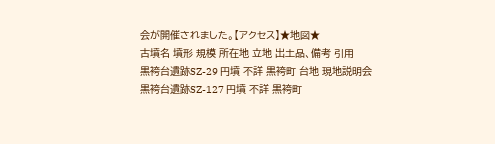会が開催されました。【アクセス】★地図★
古墳名 墳形 規模 所在地 立地 出土品、備考 引用
黒袴台遺跡SZ-29 円墳 不詳 黒袴町 台地 現地説明会
黒袴台遺跡SZ-127 円墳 不詳 黒袴町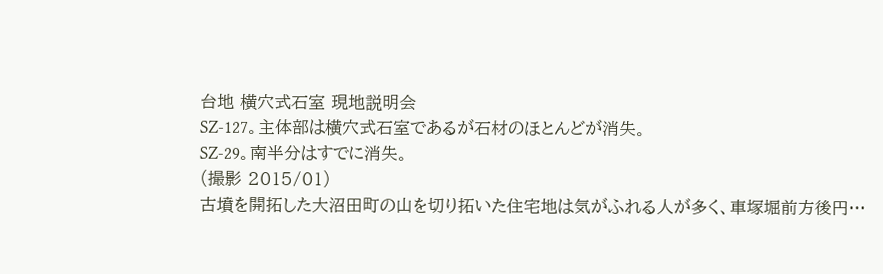台地 横穴式石室 現地説明会
SZ-127。主体部は横穴式石室であるが石材のほとんどが消失。
SZ-29。南半分はすでに消失。
(撮影 2015/01)
古墳を開拓した大沼田町の山を切り拓いた住宅地は気がふれる人が多く、車塚堀前方後円…